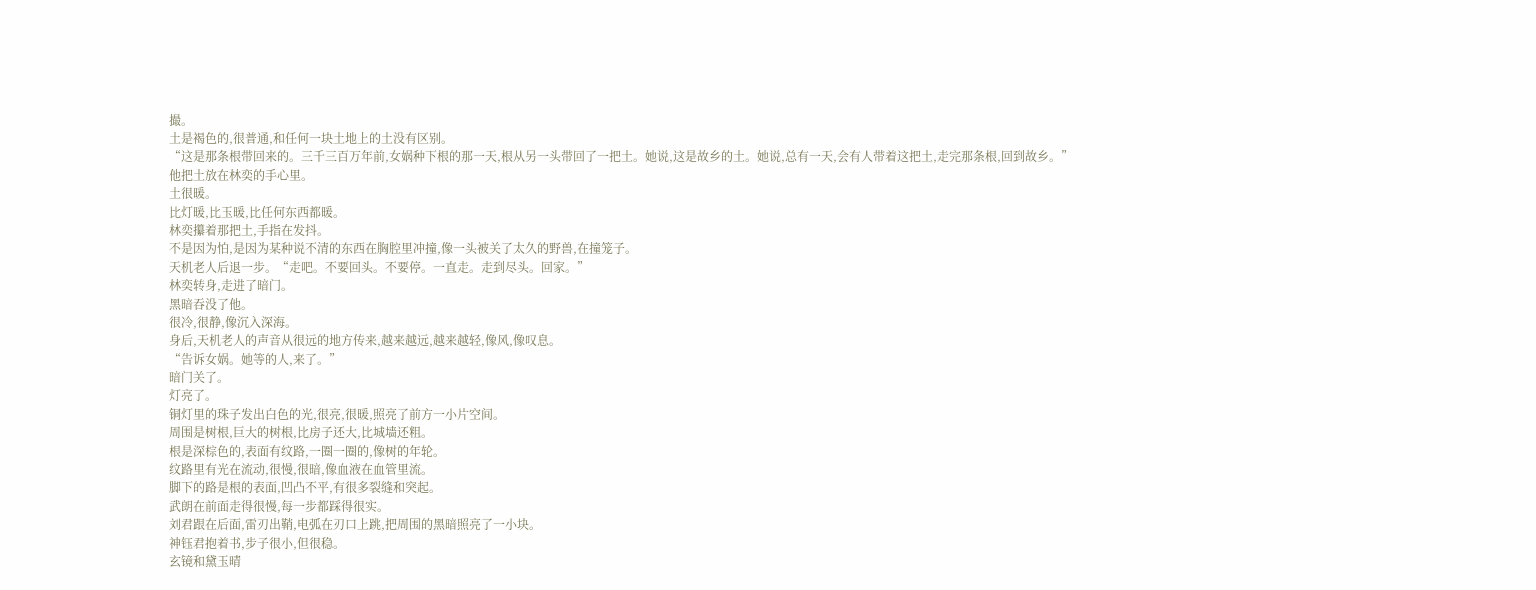撮。
土是褐色的,很普通,和任何一块土地上的土没有区别。
“这是那条根带回来的。三千三百万年前,女娲种下根的那一天,根从另一头带回了一把土。她说,这是故乡的土。她说,总有一天,会有人带着这把土,走完那条根,回到故乡。”
他把土放在林奕的手心里。
土很暖。
比灯暖,比玉暖,比任何东西都暖。
林奕攥着那把土,手指在发抖。
不是因为怕,是因为某种说不清的东西在胸腔里冲撞,像一头被关了太久的野兽,在撞笼子。
天机老人后退一步。“走吧。不要回头。不要停。一直走。走到尽头。回家。”
林奕转身,走进了暗门。
黑暗吞没了他。
很冷,很静,像沉入深海。
身后,天机老人的声音从很远的地方传来,越来越远,越来越轻,像风,像叹息。
“告诉女娲。她等的人,来了。”
暗门关了。
灯亮了。
铜灯里的珠子发出白色的光,很亮,很暖,照亮了前方一小片空间。
周围是树根,巨大的树根,比房子还大,比城墙还粗。
根是深棕色的,表面有纹路,一圈一圈的,像树的年轮。
纹路里有光在流动,很慢,很暗,像血液在血管里流。
脚下的路是根的表面,凹凸不平,有很多裂缝和突起。
武朗在前面走得很慢,每一步都踩得很实。
刘君跟在后面,雷刃出鞘,电弧在刃口上跳,把周围的黑暗照亮了一小块。
神钰君抱着书,步子很小,但很稳。
玄镜和黛玉晴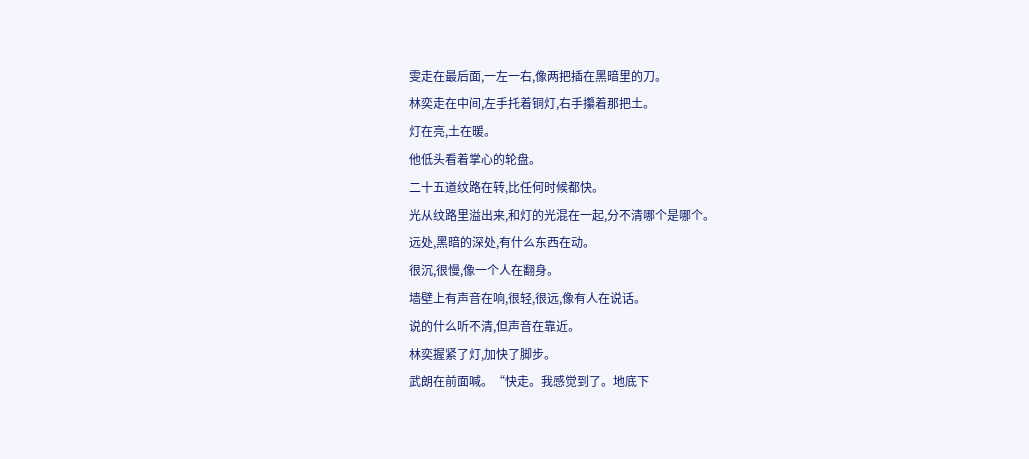雯走在最后面,一左一右,像两把插在黑暗里的刀。
林奕走在中间,左手托着铜灯,右手攥着那把土。
灯在亮,土在暖。
他低头看着掌心的轮盘。
二十五道纹路在转,比任何时候都快。
光从纹路里溢出来,和灯的光混在一起,分不清哪个是哪个。
远处,黑暗的深处,有什么东西在动。
很沉,很慢,像一个人在翻身。
墙壁上有声音在响,很轻,很远,像有人在说话。
说的什么听不清,但声音在靠近。
林奕握紧了灯,加快了脚步。
武朗在前面喊。“快走。我感觉到了。地底下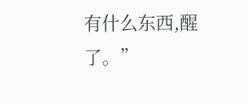有什么东西,醒了。”